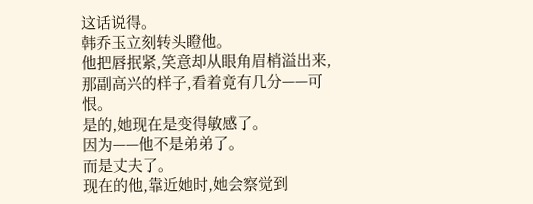这话说得。
韩乔玉立刻转头瞪他。
他把唇抿紧,笑意却从眼角眉梢溢出来,那副高兴的样子,看着竟有几分——可恨。
是的,她现在是变得敏感了。
因为——他不是弟弟了。
而是丈夫了。
现在的他,靠近她时,她会察觉到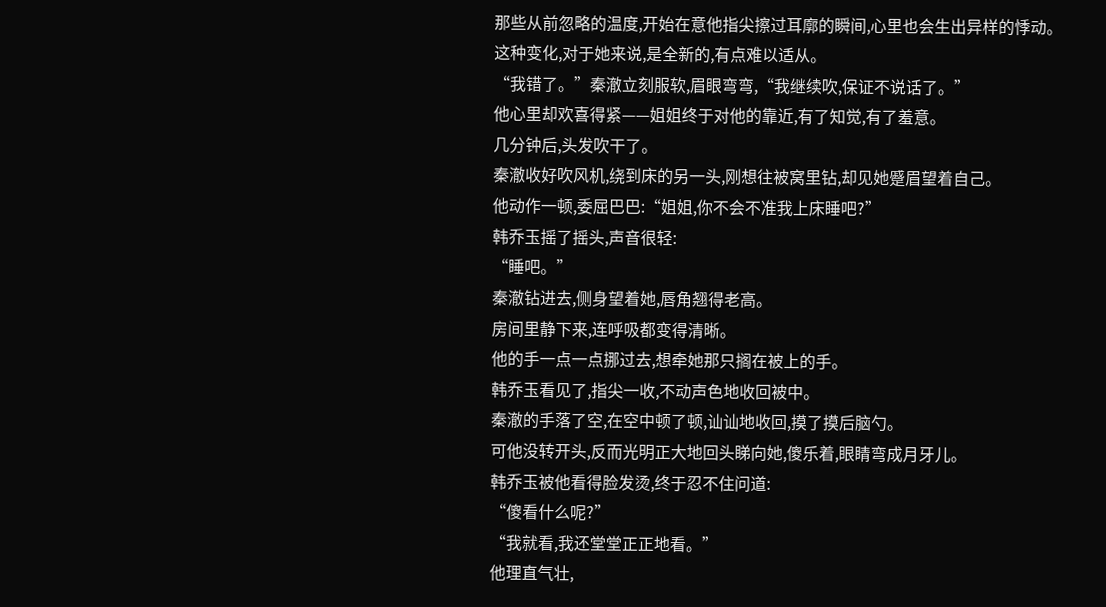那些从前忽略的温度,开始在意他指尖擦过耳廓的瞬间,心里也会生出异样的悸动。
这种变化,对于她来说,是全新的,有点难以适从。
“我错了。”秦澈立刻服软,眉眼弯弯,“我继续吹,保证不说话了。”
他心里却欢喜得紧——姐姐终于对他的靠近,有了知觉,有了羞意。
几分钟后,头发吹干了。
秦澈收好吹风机,绕到床的另一头,刚想往被窝里钻,却见她蹙眉望着自己。
他动作一顿,委屈巴巴:“姐姐,你不会不准我上床睡吧?”
韩乔玉摇了摇头,声音很轻:
“睡吧。”
秦澈钻进去,侧身望着她,唇角翘得老高。
房间里静下来,连呼吸都变得清晰。
他的手一点一点挪过去,想牵她那只搁在被上的手。
韩乔玉看见了,指尖一收,不动声色地收回被中。
秦澈的手落了空,在空中顿了顿,讪讪地收回,摸了摸后脑勺。
可他没转开头,反而光明正大地回头睇向她,傻乐着,眼睛弯成月牙儿。
韩乔玉被他看得脸发烫,终于忍不住问道:
“傻看什么呢?”
“我就看,我还堂堂正正地看。”
他理直气壮,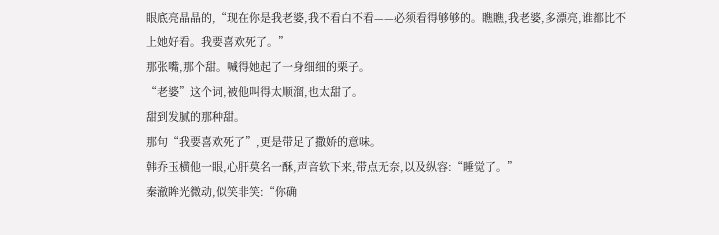眼底亮晶晶的,“现在你是我老婆,我不看白不看——必须看得够够的。瞧瞧,我老婆,多漂亮,谁都比不上她好看。我要喜欢死了。”
那张嘴,那个甜。喊得她起了一身细细的栗子。
“老婆”这个词,被他叫得太顺溜,也太甜了。
甜到发腻的那种甜。
那句“我要喜欢死了”,更是带足了撒娇的意味。
韩乔玉横他一眼,心肝莫名一酥,声音软下来,带点无奈,以及纵容:“睡觉了。”
秦澈眸光微动,似笑非笑:“你确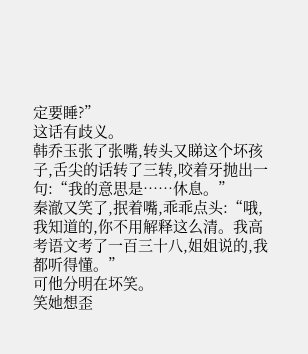定要睡?”
这话有歧义。
韩乔玉张了张嘴,转头又睇这个坏孩子,舌尖的话转了三转,咬着牙抛出一句:“我的意思是……休息。”
秦澈又笑了,抿着嘴,乖乖点头:“哦,我知道的,你不用解释这么清。我高考语文考了一百三十八,姐姐说的,我都听得懂。”
可他分明在坏笑。
笑她想歪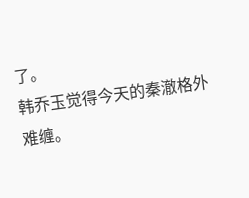了。
韩乔玉觉得今天的秦澈格外难缠。